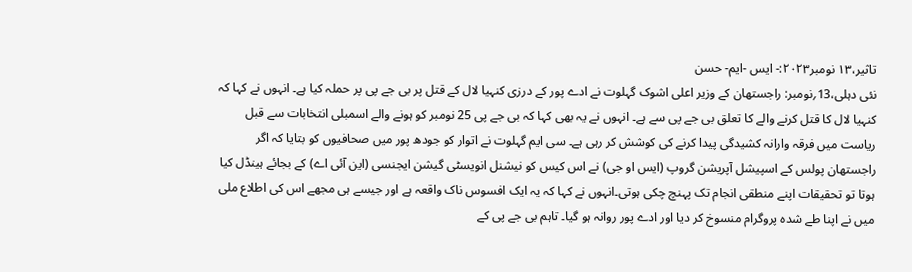تاثیر،۱۳ نومبر۲۰۲۳:- ایس -ایم- حسن
نئی دہلی،13؍نومبر: راجستھان کے وزیر اعلی اشوک گہلوت نے ادے پور کے درزی کنہیا لال کے قتل پر بی جے پی پر حملہ کیا ہے۔ انہوں نے کہا کہ کنہیا لال کا قتل کرنے والے کا تعلق بی جے پی سے ہے۔ انہوں نے یہ بھی کہا کہ بی جے پی 25 نومبر کو ہونے والے اسمبلی انتخابات سے قبل ریاست میں فرقہ وارانہ کشیدگی پیدا کرنے کی کوشش کر رہی ہے۔ سی ایم گہلوت نے اتوار کو جودھ پور میں صحافیوں کو بتایا کہ اگر راجستھان پولس کے اسپیشل آپریشن گروپ (ایس او جی) نے اس کیس کو نیشنل انویسٹی گیشن ایجنسی (این آئی اے) کے بجائے ہینڈل کیا ہوتا تو تحقیقات اپنے منطقی انجام تک پہنچ چکی ہوتی۔انہوں نے کہا کہ یہ ایک افسوس ناک واقعہ ہے اور جیسے ہی مجھے اس کی اطلاع ملی میں نے اپنا طے شدہ پروگرام منسوخ کر دیا اور ادے پور روانہ ہو گیا۔ تاہم بی جے پی کے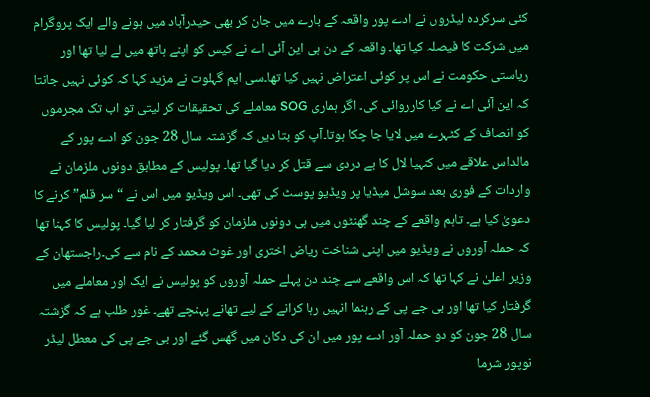کئی سرکردہ لیڈروں نے ادے پور واقعہ کے بارے میں جان کر بھی حیدرآباد میں ہونے والے ایک پروگرام میں شرکت کا فیصلہ کیا تھا۔ واقعہ کے دن ہی این آئی اے نے کیس کو اپنے ہاتھ میں لے لیا تھا اور ریاستی حکومت نے اس پر کوئی اعتراض نہیں کیا تھا۔سی ایم گہلوت نے مزید کہا کہ کوئی نہیں جانتا کہ این آئی اے نے کیا کارروائی کی۔ اگر ہماری SOG معاملے کی تحقیقات کر لیتی تو اب تک مجرموں کو انصاف کے کٹہرے میں لایا جا چکا ہوتا۔آپ کو بتا دیں کہ گزشتہ سال 28 جون کو ادے پور کے مالداس علاقے میں کنہیا لال کا بے دردی سے قتل کر دیا گیا تھا۔ پولیس کے مطابق دونوں ملزمان نے واردات کے فوری بعد سوشل میڈیا پر ویڈیو پوسٹ کی تھی۔ اس ویڈیو میں اس نے “سر قلم” کرنے کا دعویٰ کیا ہے۔ تاہم واقعے کے چند گھنٹوں میں ہی دونوں ملزمان کو گرفتار کر لیا گیا۔ پولیس کا کہنا تھا کہ حملہ آوروں نے ویڈیو میں اپنی شناخت ریاض اختری اور غوث محمد کے نام سے کی۔راجستھان کے وزیر اعلیٰ نے کہا تھا کہ اس واقعے سے چند دن پہلے حملہ آوروں کو پولیس نے ایک اور معاملے میں گرفتار کیا تھا اور بی جے پی کے رہنما انہیں رہا کرانے کے لیے تھانے پہنچے تھے۔ غور طلب ہے کہ گزشتہ سال 28 جون کو دو حملہ آور ادے پور میں ان کی دکان میں گھس گئے اور بی جے پی کی معطل لیڈر نوپور شرما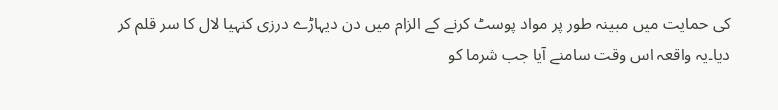کی حمایت میں مبینہ طور پر مواد پوسٹ کرنے کے الزام میں دن دیہاڑے درزی کنہیا لال کا سر قلم کر دیا۔یہ واقعہ اس وقت سامنے آیا جب شرما کو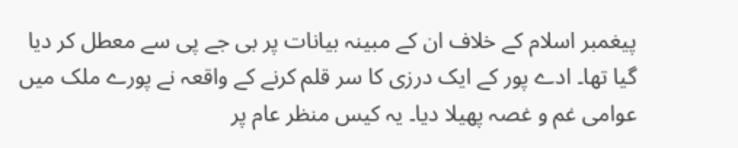پیغمبر اسلام کے خلاف ان کے مبینہ بیانات پر بی جے پی سے معطل کر دیا گیا تھا۔ ادے پور کے ایک درزی کا سر قلم کرنے کے واقعہ نے پورے ملک میں عوامی غم و غصہ پھیلا دیا۔ یہ کیس منظر عام پر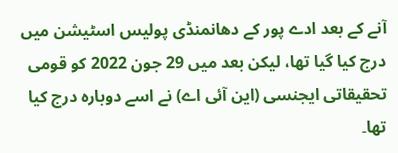آنے کے بعد ادے پور کے دھانمنڈی پولیس اسٹیشن میں درج کیا گیا تھا، لیکن بعد میں 29 جون 2022 کو قومی تحقیقاتی ایجنسی (این آئی اے) نے اسے دوبارہ درج کیا تھا۔